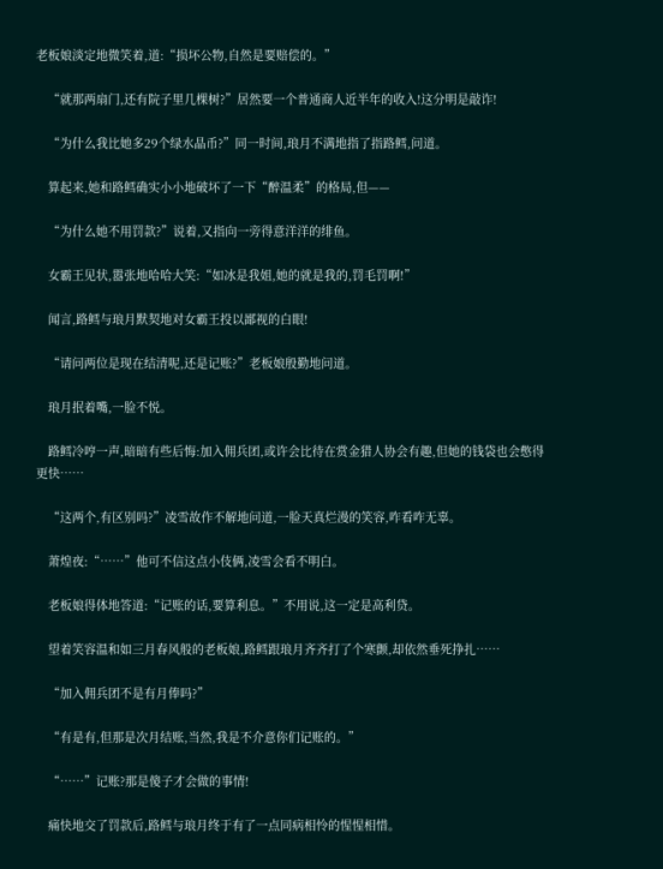老板娘淡定地微笑着,道:“损坏公物,自然是要赔偿的。”

    “就那两扇门,还有院子里几棵树?”居然要一个普通商人近半年的收入!这分明是敲诈!

    “为什么我比她多29个绿水晶币?”同一时间,琅月不满地指了指路鳕,问道。

    算起来,她和路鳕确实小小地破坏了一下“醉温柔”的格局,但——

    “为什么她不用罚款?”说着,又指向一旁得意洋洋的绯鱼。

    女霸王见状,嚣张地哈哈大笑:“如冰是我姐,她的就是我的,罚毛罚啊!”

    闻言,路鳕与琅月默契地对女霸王投以鄙视的白眼!

    “请问两位是现在结清呢,还是记账?”老板娘殷勤地问道。

    琅月抿着嘴,一脸不悦。

    路鳕冷哼一声,暗暗有些后悔:加入佣兵团,或许会比待在赏金猎人协会有趣,但她的钱袋也会憋得更快……

    “这两个,有区别吗?”凌雪故作不解地问道,一脸天真烂漫的笑容,咋看咋无辜。

    萧煌夜:“……”他可不信这点小伎俩,凌雪会看不明白。

    老板娘得体地答道:“记账的话,要算利息。”不用说,这一定是高利贷。

    望着笑容温和如三月春风般的老板娘,路鳕跟琅月齐齐打了个寒颤,却依然垂死挣扎……

    “加入佣兵团不是有月俸吗?”

    “有是有,但那是次月结账,当然,我是不介意你们记账的。”

    “……”记账?那是傻子才会做的事情!

    痛快地交了罚款后,路鳕与琅月终于有了一点同病相怜的惺惺相惜。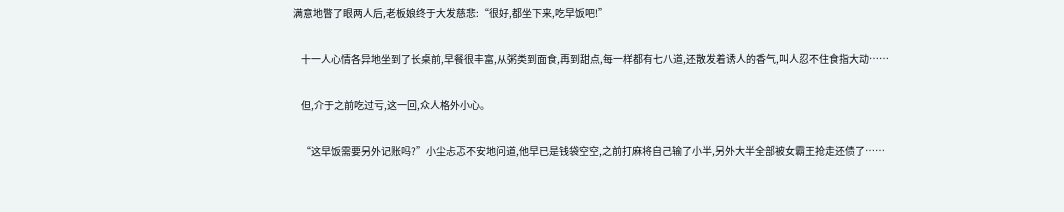满意地瞥了眼两人后,老板娘终于大发慈悲:“很好,都坐下来,吃早饭吧!”

    十一人心情各异地坐到了长桌前,早餐很丰富,从粥类到面食,再到甜点,每一样都有七八道,还散发着诱人的香气,叫人忍不住食指大动……

    但,介于之前吃过亏,这一回,众人格外小心。

    “这早饭需要另外记账吗?”小尘忐忑不安地问道,他早已是钱袋空空,之前打麻将自己输了小半,另外大半全部被女霸王抢走还债了……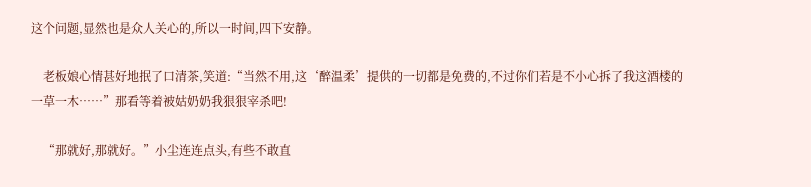这个问题,显然也是众人关心的,所以一时间,四下安静。

    老板娘心情甚好地抿了口清茶,笑道:“当然不用,这‘醉温柔’提供的一切都是免费的,不过你们若是不小心拆了我这酒楼的一草一木……”那看等着被姑奶奶我狠狠宰杀吧!

    “那就好,那就好。”小尘连连点头,有些不敢直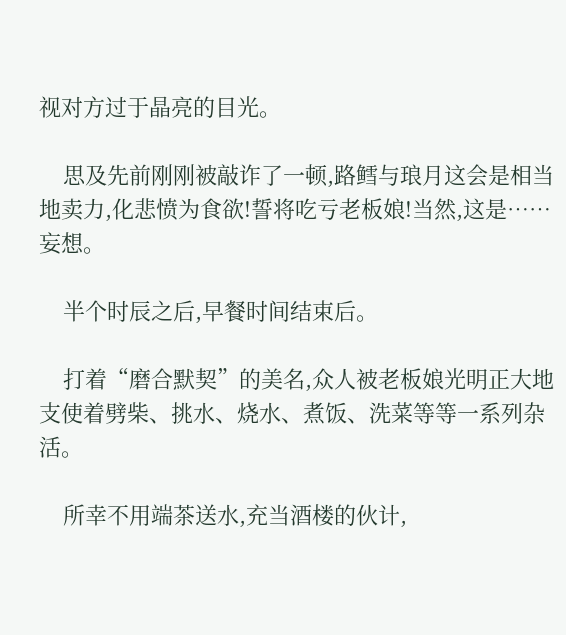视对方过于晶亮的目光。

    思及先前刚刚被敲诈了一顿,路鳕与琅月这会是相当地卖力,化悲愤为食欲!誓将吃亏老板娘!当然,这是……妄想。

    半个时辰之后,早餐时间结束后。

    打着“磨合默契”的美名,众人被老板娘光明正大地支使着劈柴、挑水、烧水、煮饭、洗菜等等一系列杂活。

    所幸不用端茶送水,充当酒楼的伙计,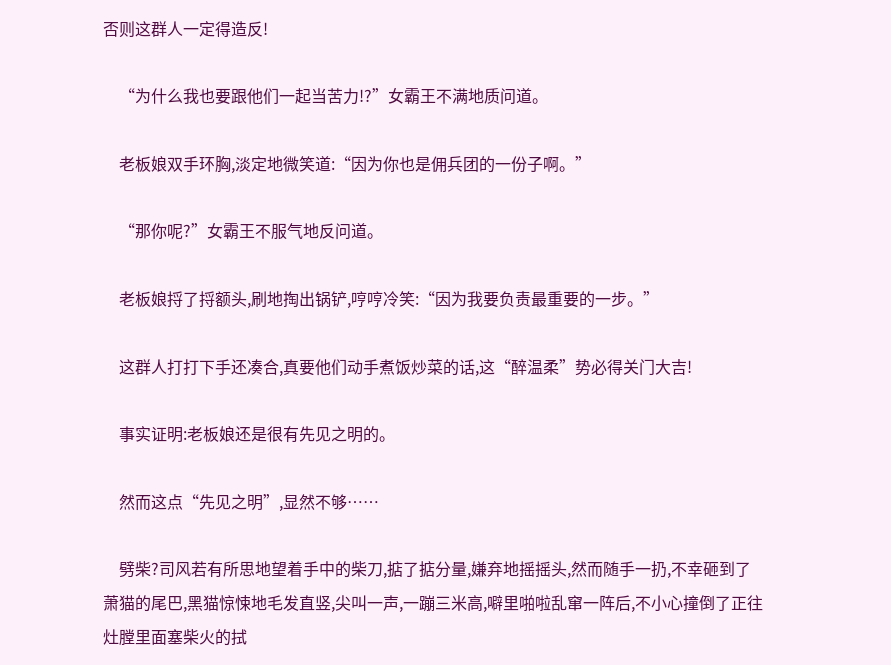否则这群人一定得造反!

    “为什么我也要跟他们一起当苦力!?”女霸王不满地质问道。

    老板娘双手环胸,淡定地微笑道:“因为你也是佣兵团的一份子啊。”

    “那你呢?”女霸王不服气地反问道。

    老板娘捋了捋额头,刷地掏出锅铲,哼哼冷笑:“因为我要负责最重要的一步。”

    这群人打打下手还凑合,真要他们动手煮饭炒菜的话,这“醉温柔”势必得关门大吉!

    事实证明:老板娘还是很有先见之明的。

    然而这点“先见之明”,显然不够……

    劈柴?司风若有所思地望着手中的柴刀,掂了掂分量,嫌弃地摇摇头,然而随手一扔,不幸砸到了萧猫的尾巴,黑猫惊悚地毛发直竖,尖叫一声,一蹦三米高,噼里啪啦乱窜一阵后,不小心撞倒了正往灶膛里面塞柴火的拭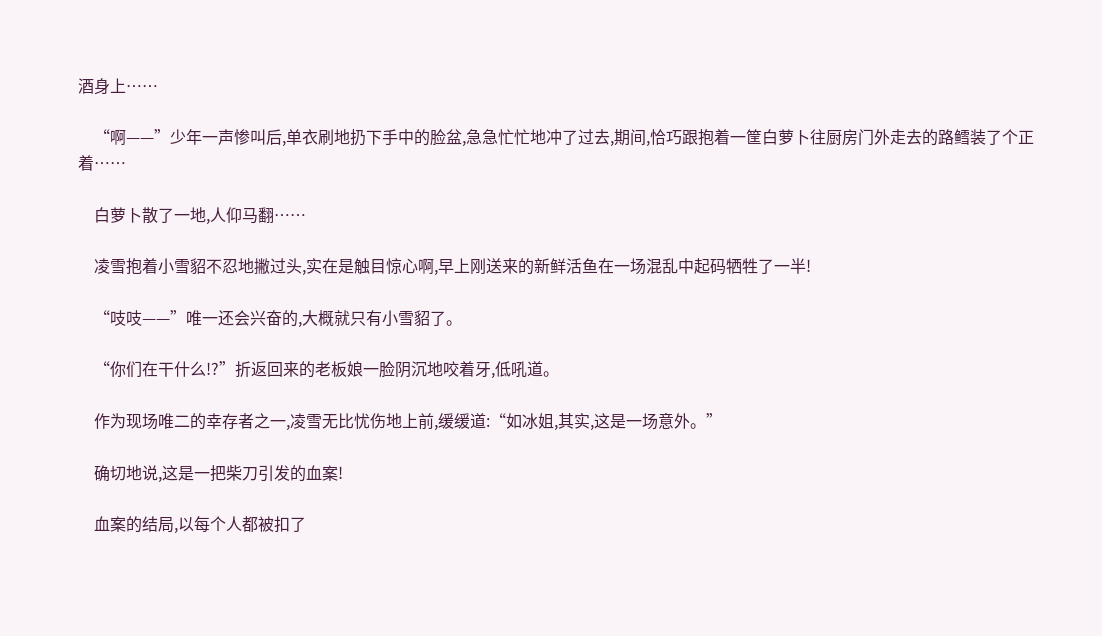酒身上……

    “啊——”少年一声惨叫后,单衣刷地扔下手中的脸盆,急急忙忙地冲了过去,期间,恰巧跟抱着一筐白萝卜往厨房门外走去的路鳕装了个正着……

    白萝卜散了一地,人仰马翻……

    凌雪抱着小雪貂不忍地撇过头,实在是触目惊心啊,早上刚送来的新鲜活鱼在一场混乱中起码牺牲了一半!

    “吱吱——”唯一还会兴奋的,大概就只有小雪貂了。

    “你们在干什么!?”折返回来的老板娘一脸阴沉地咬着牙,低吼道。

    作为现场唯二的幸存者之一,凌雪无比忧伤地上前,缓缓道:“如冰姐,其实,这是一场意外。”

    确切地说,这是一把柴刀引发的血案!

    血案的结局,以每个人都被扣了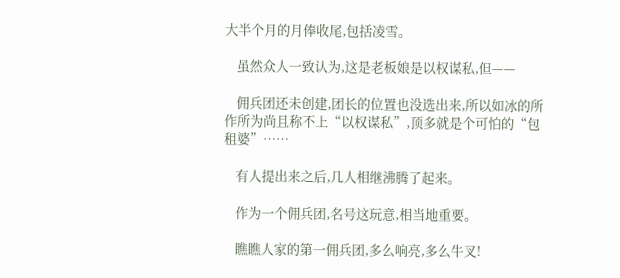大半个月的月俸收尾,包括凌雪。

    虽然众人一致认为,这是老板娘是以权谋私,但——

    佣兵团还未创建,团长的位置也没选出来,所以如冰的所作所为尚且称不上“以权谋私”,顶多就是个可怕的“包租婆”……

    有人提出来之后,几人相继沸腾了起来。

    作为一个佣兵团,名号这玩意,相当地重要。

    瞧瞧人家的第一佣兵团,多么响亮,多么牛叉!